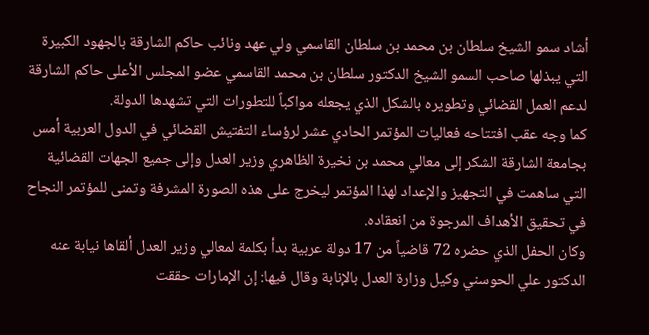أشاد سمو الشيخ سلطان بن محمد بن سلطان القاسمي ولي عهد ونائب حاكم الشارقة بالجهود الكبيرة التي يبذلها صاحب السمو الشيخ الدكتور سلطان بن محمد القاسمي عضو المجلس الأعلى حاكم الشارقة لدعم العمل القضائي وتطويره بالشكل الذي يجعله مواكباً للتطورات التي تشهدها الدولة.
كما وجه عقب افتتاحه فعاليات المؤتمر الحادي عشر لرؤساء التفتيش القضائي في الدول العربية أمس بجامعة الشارقة الشكر إلى معالي محمد بن نخيرة الظاهري وزير العدل وإلى جميع الجهات القضائية التي ساهمت في التجهيز والإعداد لهذا المؤتمر ليخرج على هذه الصورة المشرفة وتمنى للمؤتمر النجاح في تحقيق الأهداف المرجوة من انعقاده.
وكان الحفل الذي حضره 72 قاضياً من 17 دولة عربية بدأ بكلمة لمعالي وزير العدل ألقاها نيابة عنه الدكتور علي الحوسني وكيل وزارة العدل بالإنابة وقال فيها: إن الإمارات حققت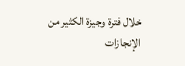خلال فترة وجيزة الكثير من الإنجازات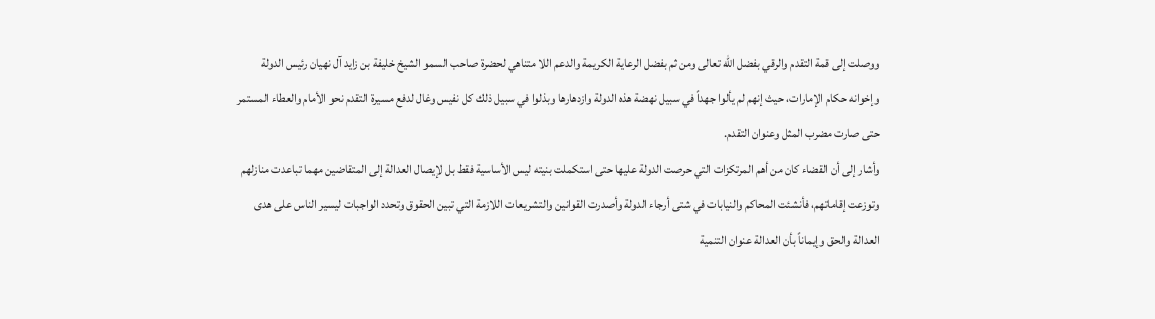ووصلت إلى قمة التقدم والرقي بفضل الله تعالى ومن ثم بفضل الرعاية الكريمة والدعم اللا متناهي لحضرة صاحب السمو الشيخ خليفة بن زايد آل نهيان رئيس الدولة وإخوانه حكام الإمارات، حيث إنهم لم يألوا جهداً في سبيل نهضة هذه الدولة وازدهارها وبذلوا في سبيل ذلك كل نفيس وغال لدفع مسيرة التقدم نحو الأمام والعطاء المستمر حتى صارت مضرب المثل وعنوان التقدم.
وأشار إلى أن القضاء كان من أهم المرتكزات التي حرصت الدولة عليها حتى استكملت بنيته ليس الأساسية فقط بل لإيصال العدالة إلى المتقاضين مهما تباعدت منازلهم وتوزعت إقاماتهم، فأنشئت المحاكم والنيابات في شتى أرجاء الدولة وأصدرت القوانين والتشريعات اللازمة التي تبين الحقوق وتحدد الواجبات ليسير الناس على هدى العدالة والحق وإيماناً بأن العدالة عنوان التنمية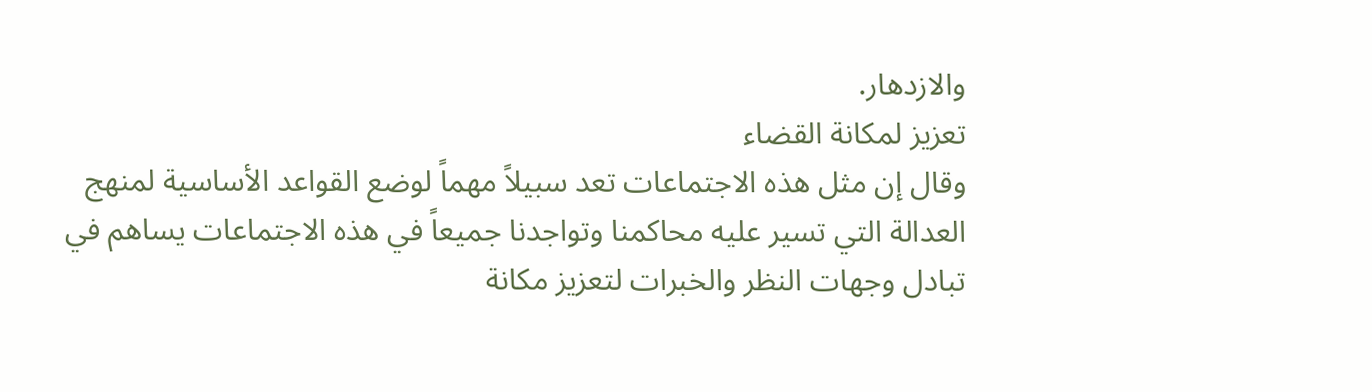والازدهار.
تعزيز لمكانة القضاء
وقال إن مثل هذه الاجتماعات تعد سبيلاً مهماً لوضع القواعد الأساسية لمنهج العدالة التي تسير عليه محاكمنا وتواجدنا جميعاً في هذه الاجتماعات يساهم في تبادل وجهات النظر والخبرات لتعزيز مكانة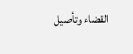القضاء وتأصيل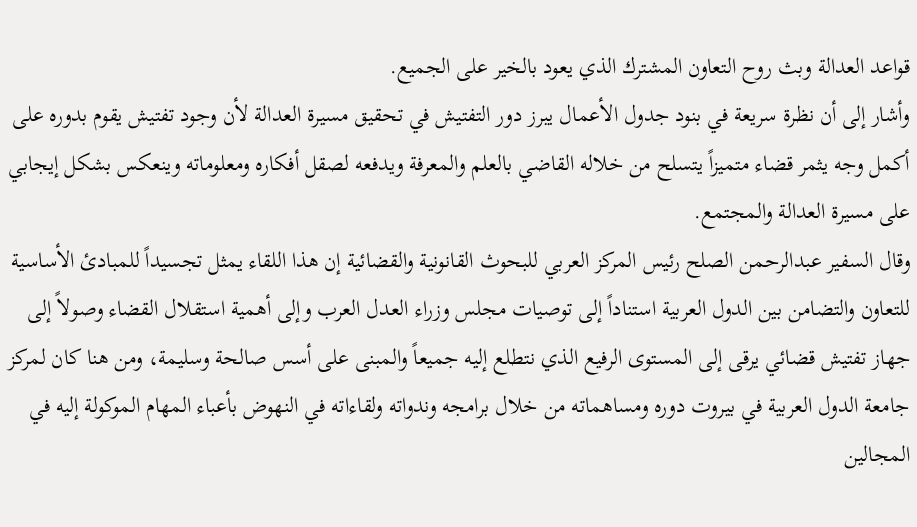قواعد العدالة وبث روح التعاون المشترك الذي يعود بالخير على الجميع.
وأشار إلى أن نظرة سريعة في بنود جدول الأعمال يبرز دور التفتيش في تحقيق مسيرة العدالة لأن وجود تفتيش يقوم بدوره على أكمل وجه يثمر قضاء متميزاً يتسلح من خلاله القاضي بالعلم والمعرفة ويدفعه لصقل أفكاره ومعلوماته وينعكس بشكل إيجابي على مسيرة العدالة والمجتمع.
وقال السفير عبدالرحمن الصلح رئيس المركز العربي للبحوث القانونية والقضائية إن هذا اللقاء يمثل تجسيداً للمبادئ الأساسية للتعاون والتضامن بين الدول العربية استناداً إلى توصيات مجلس وزراء العدل العرب وإلى أهمية استقلال القضاء وصولاً إلى جهاز تفتيش قضائي يرقى إلى المستوى الرفيع الذي نتطلع إليه جميعاً والمبنى على أسس صالحة وسليمة، ومن هنا كان لمركز جامعة الدول العربية في بيروت دوره ومساهماته من خلال برامجه وندواته ولقاءاته في النهوض بأعباء المهام الموكولة إليه في المجالين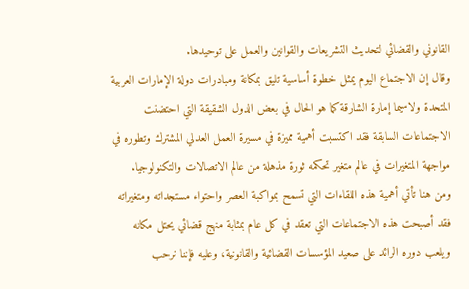القانوني والقضائي لتحديث التشريعات والقوانين والعمل على توحيدها.
وقال إن الاجتماع اليوم يمثل خطوة أساسية تليق بمكانة ومبادرات دولة الإمارات العربية المتحدة ولاسيما إمارة الشارقة كما هو الحال في بعض الدول الشقيقة التي احتضنت الاجتماعات السابقة فقد اكتسبت أهمية مميزة في مسيرة العمل العدلي المشترك وتطوره في مواجهة المتغيرات في عالم متغير تحكمه ثورة مذهلة من عالم الاتصالات والتكنولوجيا.
ومن هنا تأتي أهمية هذه اللقاءات التي تسمح بمواكبة العصر واحتواء مستجداته ومتغيراته فقد أصبحت هذه الاجتماعات التي تعقد في كل عام بمثابة منهج قضائي يحتل مكانه ويلعب دوره الرائد على صعيد المؤسسات القضائية والقانونية، وعليه فإننا نرحب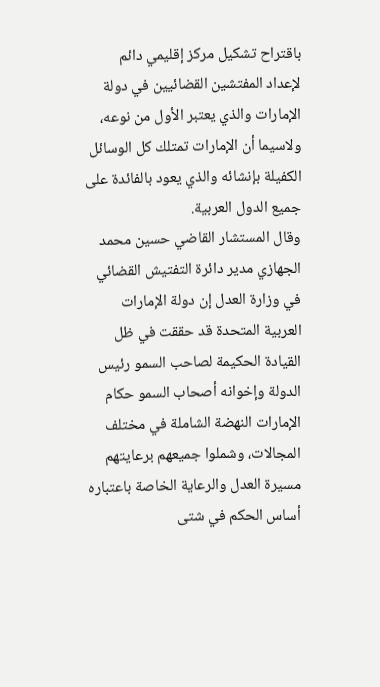باقتراح تشكيل مركز إقليمي دائم لإعداد المفتشين القضائيين في دولة الإمارات والذي يعتبر الأول من نوعه، ولاسيما أن الإمارات تمتلك كل الوسائل الكفيلة بإنشائه والذي يعود بالفائدة على جميع الدول العربية.
وقال المستشار القاضي حسين محمد الجهازي مدير دائرة التفتيش القضائي في وزارة العدل إن دولة الإمارات العربية المتحدة قد حققت في ظل القيادة الحكيمة لصاحب السمو رئيس الدولة وإخوانه أصحاب السمو حكام الإمارات النهضة الشاملة في مختلف المجالات، وشملوا جميعهم برعايتهم مسيرة العدل والرعاية الخاصة باعتباره أساس الحكم في شتى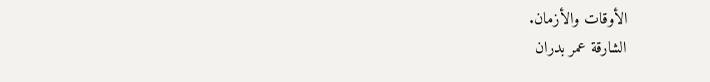الأوقات والأزمان.
الشارقة عمر بدران